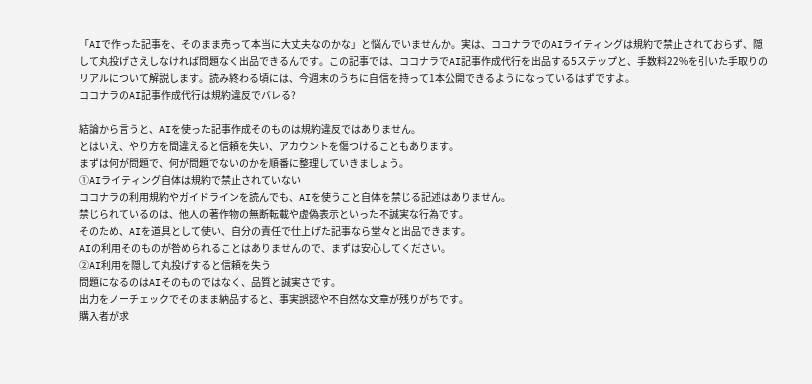「AIで作った記事を、そのまま売って本当に大丈夫なのかな」と悩んでいませんか。実は、ココナラでのAIライティングは規約で禁止されておらず、隠して丸投げさえしなければ問題なく出品できるんです。この記事では、ココナラでAI記事作成代行を出品する5ステップと、手数料22%を引いた手取りのリアルについて解説します。読み終わる頃には、今週末のうちに自信を持って1本公開できるようになっているはずですよ。
ココナラのAI記事作成代行は規約違反でバレる?

結論から言うと、AIを使った記事作成そのものは規約違反ではありません。
とはいえ、やり方を間違えると信頼を失い、アカウントを傷つけることもあります。
まずは何が問題で、何が問題でないのかを順番に整理していきましょう。
①AIライティング自体は規約で禁止されていない
ココナラの利用規約やガイドラインを読んでも、AIを使うこと自体を禁じる記述はありません。
禁じられているのは、他人の著作物の無断転載や虚偽表示といった不誠実な行為です。
そのため、AIを道具として使い、自分の責任で仕上げた記事なら堂々と出品できます。
AIの利用そのものが咎められることはありませんので、まずは安心してください。
②AI利用を隠して丸投げすると信頼を失う
問題になるのはAIそのものではなく、品質と誠実さです。
出力をノーチェックでそのまま納品すると、事実誤認や不自然な文章が残りがちです。
購入者が求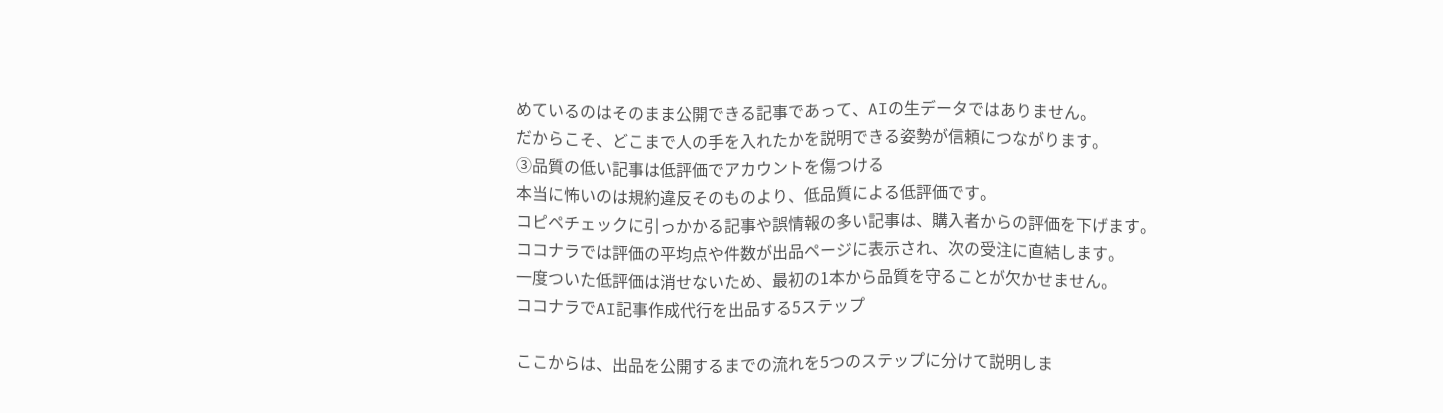めているのはそのまま公開できる記事であって、AIの生データではありません。
だからこそ、どこまで人の手を入れたかを説明できる姿勢が信頼につながります。
③品質の低い記事は低評価でアカウントを傷つける
本当に怖いのは規約違反そのものより、低品質による低評価です。
コピペチェックに引っかかる記事や誤情報の多い記事は、購入者からの評価を下げます。
ココナラでは評価の平均点や件数が出品ページに表示され、次の受注に直結します。
一度ついた低評価は消せないため、最初の1本から品質を守ることが欠かせません。
ココナラでAI記事作成代行を出品する5ステップ

ここからは、出品を公開するまでの流れを5つのステップに分けて説明しま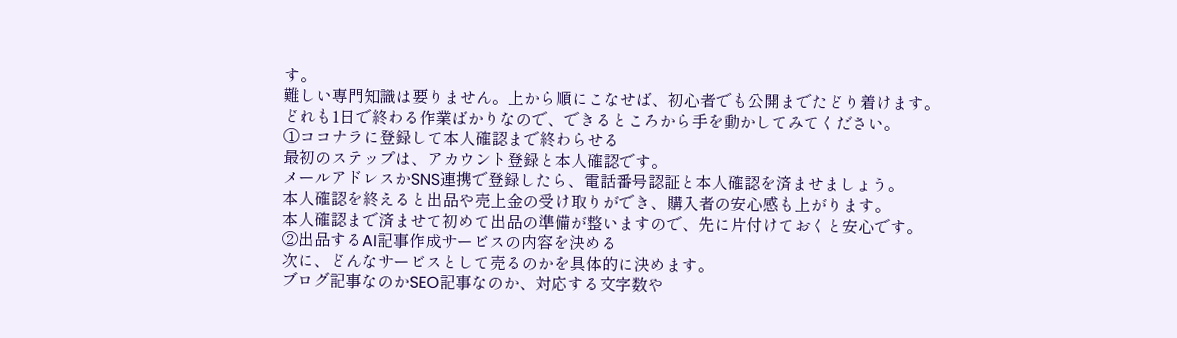す。
難しい専門知識は要りません。上から順にこなせば、初心者でも公開までたどり着けます。
どれも1日で終わる作業ばかりなので、できるところから手を動かしてみてください。
①ココナラに登録して本人確認まで終わらせる
最初のステップは、アカウント登録と本人確認です。
メールアドレスかSNS連携で登録したら、電話番号認証と本人確認を済ませましょう。
本人確認を終えると出品や売上金の受け取りができ、購入者の安心感も上がります。
本人確認まで済ませて初めて出品の準備が整いますので、先に片付けておくと安心です。
②出品するAI記事作成サービスの内容を決める
次に、どんなサービスとして売るのかを具体的に決めます。
ブログ記事なのかSEO記事なのか、対応する文字数や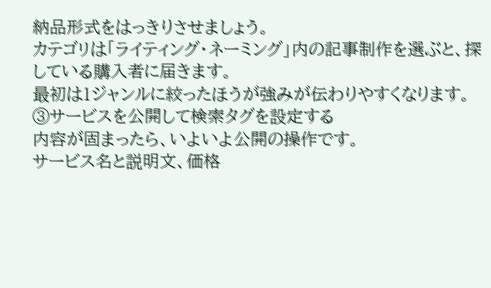納品形式をはっきりさせましょう。
カテゴリは「ライティング・ネーミング」内の記事制作を選ぶと、探している購入者に届きます。
最初は1ジャンルに絞ったほうが強みが伝わりやすくなります。
③サービスを公開して検索タグを設定する
内容が固まったら、いよいよ公開の操作です。
サービス名と説明文、価格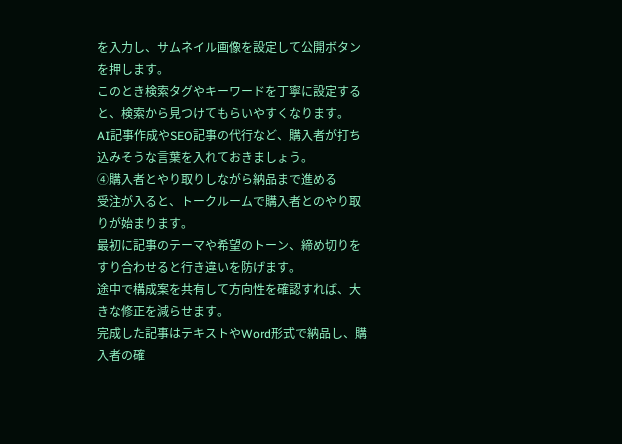を入力し、サムネイル画像を設定して公開ボタンを押します。
このとき検索タグやキーワードを丁寧に設定すると、検索から見つけてもらいやすくなります。
AI記事作成やSEO記事の代行など、購入者が打ち込みそうな言葉を入れておきましょう。
④購入者とやり取りしながら納品まで進める
受注が入ると、トークルームで購入者とのやり取りが始まります。
最初に記事のテーマや希望のトーン、締め切りをすり合わせると行き違いを防げます。
途中で構成案を共有して方向性を確認すれば、大きな修正を減らせます。
完成した記事はテキストやWord形式で納品し、購入者の確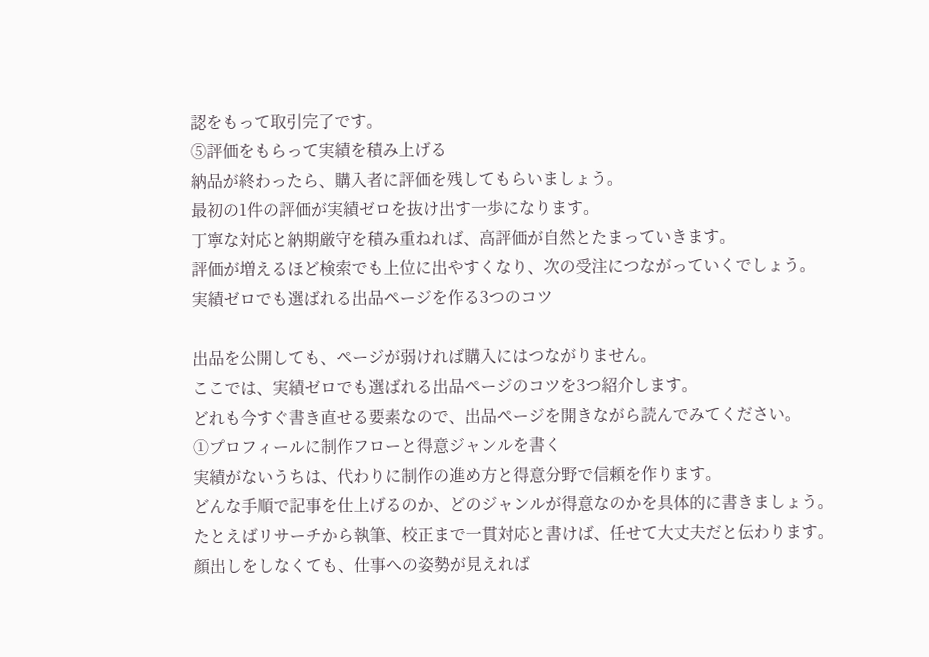認をもって取引完了です。
⑤評価をもらって実績を積み上げる
納品が終わったら、購入者に評価を残してもらいましょう。
最初の1件の評価が実績ゼロを抜け出す一歩になります。
丁寧な対応と納期厳守を積み重ねれば、高評価が自然とたまっていきます。
評価が増えるほど検索でも上位に出やすくなり、次の受注につながっていくでしょう。
実績ゼロでも選ばれる出品ページを作る3つのコツ

出品を公開しても、ページが弱ければ購入にはつながりません。
ここでは、実績ゼロでも選ばれる出品ページのコツを3つ紹介します。
どれも今すぐ書き直せる要素なので、出品ページを開きながら読んでみてください。
①プロフィールに制作フローと得意ジャンルを書く
実績がないうちは、代わりに制作の進め方と得意分野で信頼を作ります。
どんな手順で記事を仕上げるのか、どのジャンルが得意なのかを具体的に書きましょう。
たとえばリサーチから執筆、校正まで一貫対応と書けば、任せて大丈夫だと伝わります。
顔出しをしなくても、仕事への姿勢が見えれば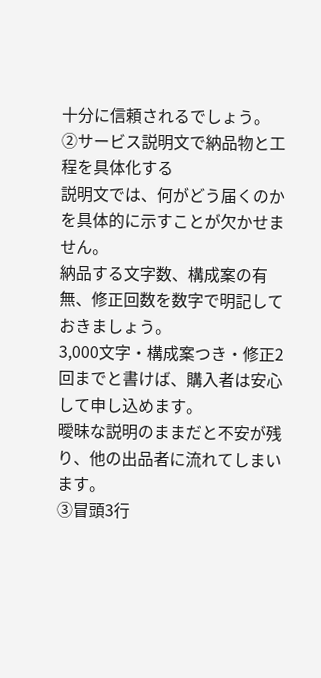十分に信頼されるでしょう。
②サービス説明文で納品物と工程を具体化する
説明文では、何がどう届くのかを具体的に示すことが欠かせません。
納品する文字数、構成案の有無、修正回数を数字で明記しておきましょう。
3,000文字・構成案つき・修正2回までと書けば、購入者は安心して申し込めます。
曖昧な説明のままだと不安が残り、他の出品者に流れてしまいます。
③冒頭3行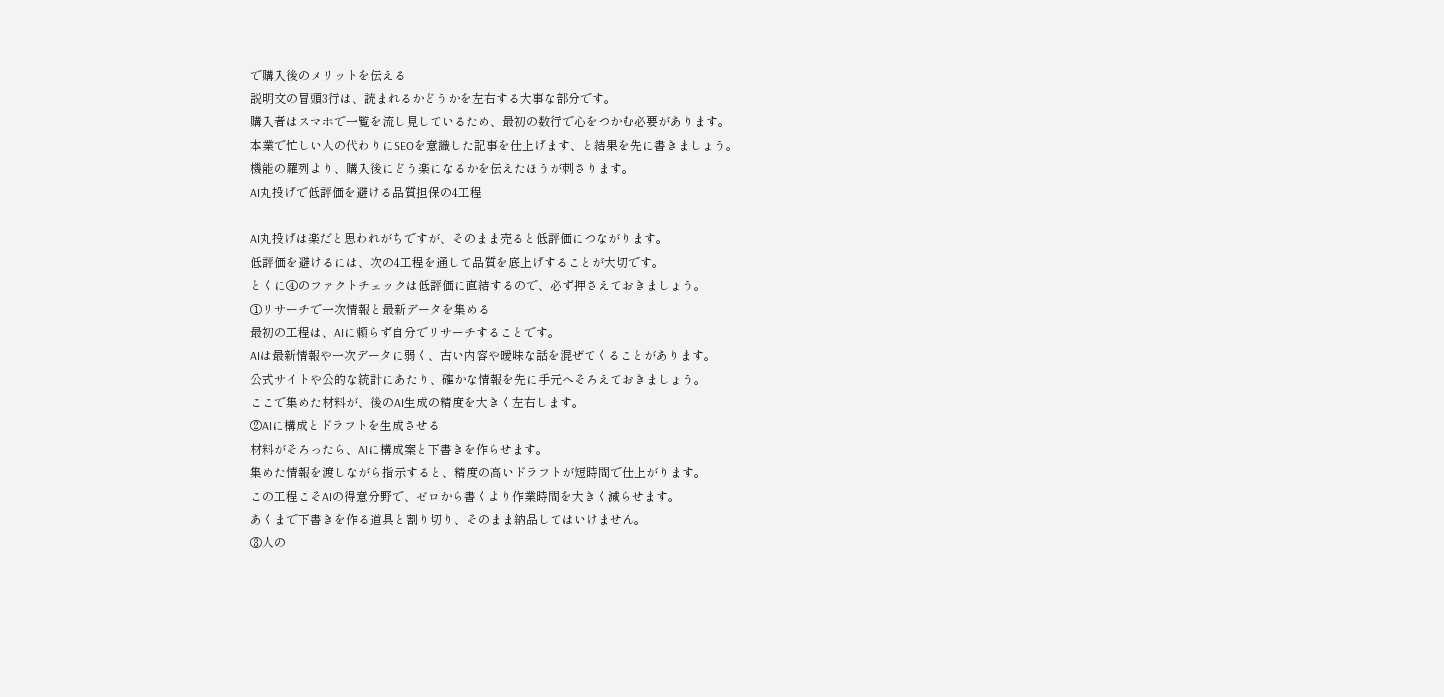で購入後のメリットを伝える
説明文の冒頭3行は、読まれるかどうかを左右する大事な部分です。
購入者はスマホで一覧を流し見しているため、最初の数行で心をつかむ必要があります。
本業で忙しい人の代わりにSEOを意識した記事を仕上げます、と結果を先に書きましょう。
機能の羅列より、購入後にどう楽になるかを伝えたほうが刺さります。
AI丸投げで低評価を避ける品質担保の4工程

AI丸投げは楽だと思われがちですが、そのまま売ると低評価につながります。
低評価を避けるには、次の4工程を通して品質を底上げすることが大切です。
とくに④のファクトチェックは低評価に直結するので、必ず押さえておきましょう。
①リサーチで一次情報と最新データを集める
最初の工程は、AIに頼らず自分でリサーチすることです。
AIは最新情報や一次データに弱く、古い内容や曖昧な話を混ぜてくることがあります。
公式サイトや公的な統計にあたり、確かな情報を先に手元へそろえておきましょう。
ここで集めた材料が、後のAI生成の精度を大きく左右します。
②AIに構成とドラフトを生成させる
材料がそろったら、AIに構成案と下書きを作らせます。
集めた情報を渡しながら指示すると、精度の高いドラフトが短時間で仕上がります。
この工程こそAIの得意分野で、ゼロから書くより作業時間を大きく減らせます。
あくまで下書きを作る道具と割り切り、そのまま納品してはいけません。
③人の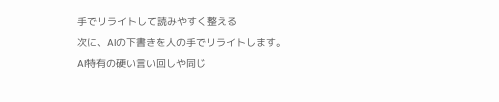手でリライトして読みやすく整える
次に、AIの下書きを人の手でリライトします。
AI特有の硬い言い回しや同じ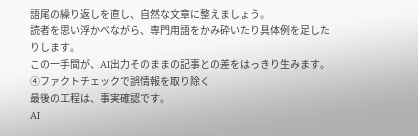語尾の繰り返しを直し、自然な文章に整えましょう。
読者を思い浮かべながら、専門用語をかみ砕いたり具体例を足したりします。
この一手間が、AI出力そのままの記事との差をはっきり生みます。
④ファクトチェックで誤情報を取り除く
最後の工程は、事実確認です。
AI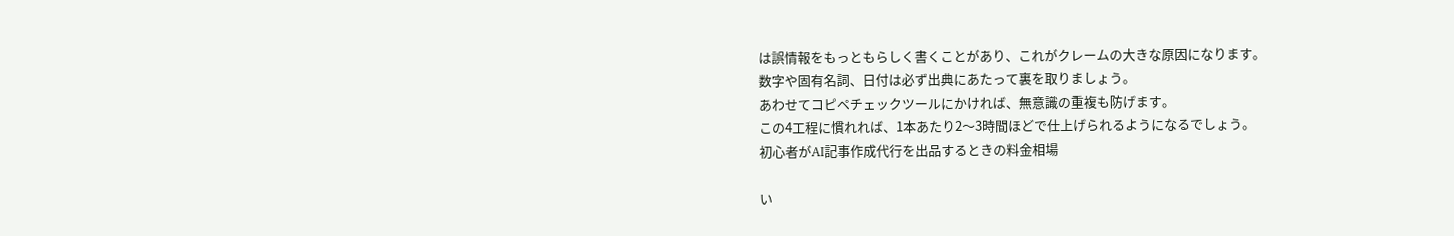は誤情報をもっともらしく書くことがあり、これがクレームの大きな原因になります。
数字や固有名詞、日付は必ず出典にあたって裏を取りましょう。
あわせてコピペチェックツールにかければ、無意識の重複も防げます。
この4工程に慣れれば、1本あたり2〜3時間ほどで仕上げられるようになるでしょう。
初心者がAI記事作成代行を出品するときの料金相場

い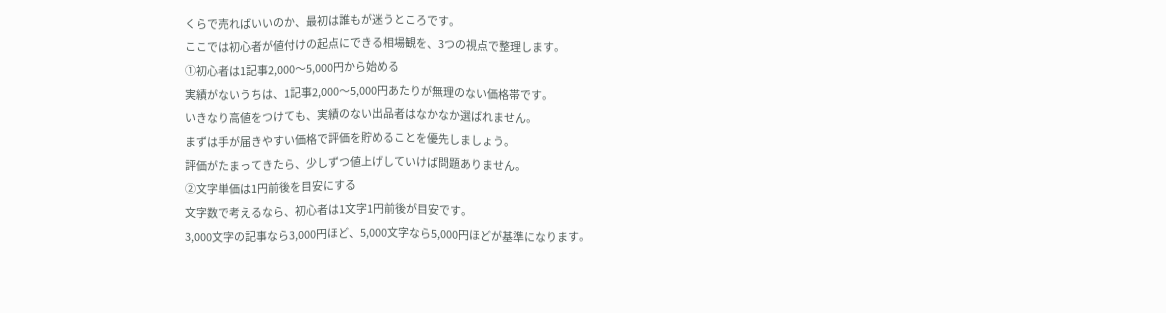くらで売ればいいのか、最初は誰もが迷うところです。
ここでは初心者が値付けの起点にできる相場観を、3つの視点で整理します。
①初心者は1記事2,000〜5,000円から始める
実績がないうちは、1記事2,000〜5,000円あたりが無理のない価格帯です。
いきなり高値をつけても、実績のない出品者はなかなか選ばれません。
まずは手が届きやすい価格で評価を貯めることを優先しましょう。
評価がたまってきたら、少しずつ値上げしていけば問題ありません。
②文字単価は1円前後を目安にする
文字数で考えるなら、初心者は1文字1円前後が目安です。
3,000文字の記事なら3,000円ほど、5,000文字なら5,000円ほどが基準になります。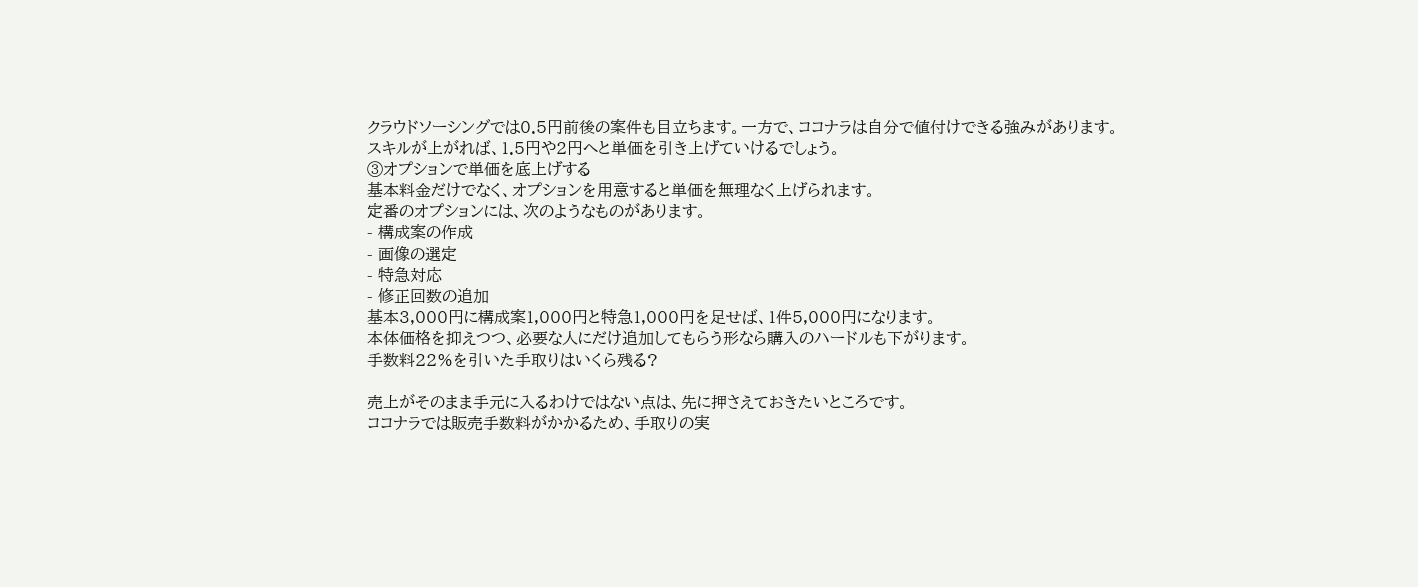クラウドソーシングでは0.5円前後の案件も目立ちます。一方で、ココナラは自分で値付けできる強みがあります。
スキルが上がれば、1.5円や2円へと単価を引き上げていけるでしょう。
③オプションで単価を底上げする
基本料金だけでなく、オプションを用意すると単価を無理なく上げられます。
定番のオプションには、次のようなものがあります。
- 構成案の作成
- 画像の選定
- 特急対応
- 修正回数の追加
基本3,000円に構成案1,000円と特急1,000円を足せば、1件5,000円になります。
本体価格を抑えつつ、必要な人にだけ追加してもらう形なら購入のハードルも下がります。
手数料22%を引いた手取りはいくら残る?

売上がそのまま手元に入るわけではない点は、先に押さえておきたいところです。
ココナラでは販売手数料がかかるため、手取りの実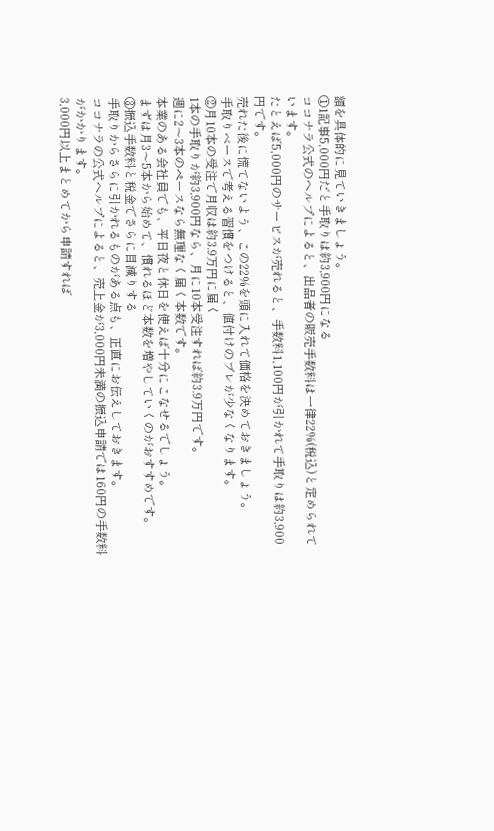額を具体的に見ていきましょう。
①1記事5,000円だと手取りは約3,900円になる
ココナラ公式のヘルプによると、出品者の販売手数料は一律22%(税込)と定められています。
たとえば5,000円のサービスが売れると、手数料1,100円が引かれて手取りは約3,900円です。
売れた後に慌てないよう、この22%を頭に入れて価格を決めておきましょう。
手取りベースで考える習慣をつけると、値付けのブレが少なくなります。
②月10本の受注で月収は約3.9万円に届く
1本の手取りが約3,900円なら、月に10本受注すれば約3.9万円です。
週に2〜3本のペースなら無理なく届く本数です。
本業のある会社員でも、平日夜と休日を使えば十分にこなせるでしょう。
まずは月3〜5本から始めて、慣れるほど本数を増やしていくのがおすすめです。
③振込手数料と税金でさらに目減りする
手取りからさらに引かれるものがある点も、正直にお伝えしておきます。
ココナラの公式ヘルプによると、売上金が3,000円未満の振込申請では160円の手数料がかかります。
3,000円以上まとめてから申請すれば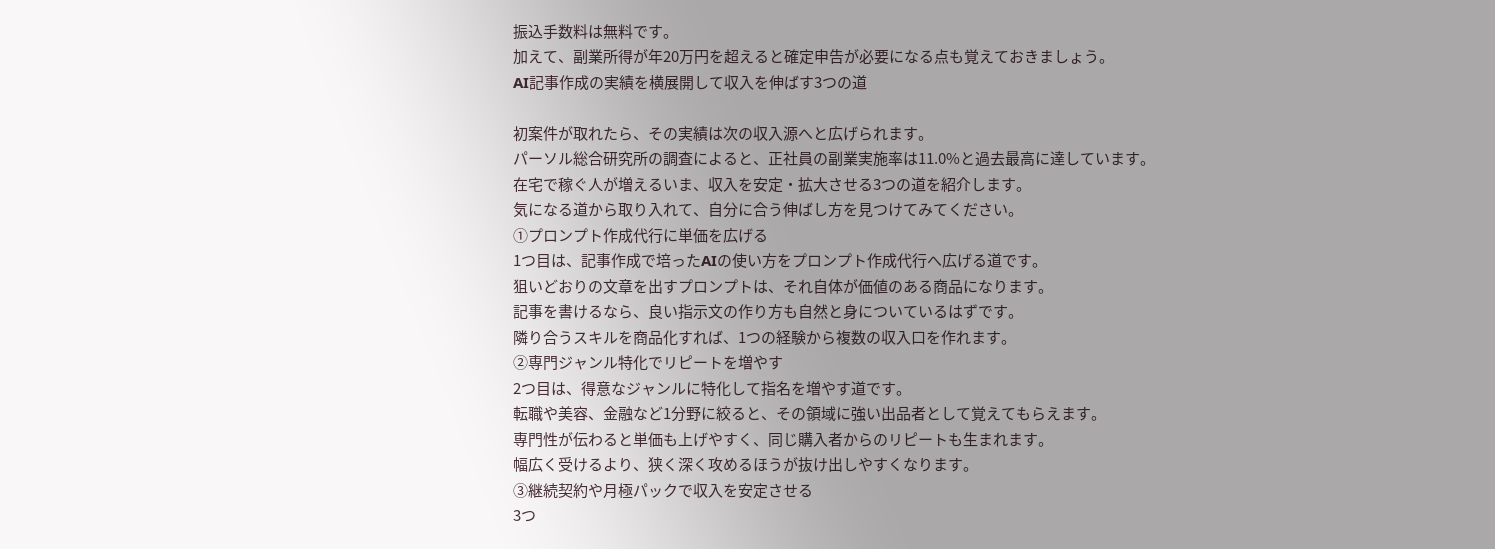振込手数料は無料です。
加えて、副業所得が年20万円を超えると確定申告が必要になる点も覚えておきましょう。
AI記事作成の実績を横展開して収入を伸ばす3つの道

初案件が取れたら、その実績は次の収入源へと広げられます。
パーソル総合研究所の調査によると、正社員の副業実施率は11.0%と過去最高に達しています。
在宅で稼ぐ人が増えるいま、収入を安定・拡大させる3つの道を紹介します。
気になる道から取り入れて、自分に合う伸ばし方を見つけてみてください。
①プロンプト作成代行に単価を広げる
1つ目は、記事作成で培ったAIの使い方をプロンプト作成代行へ広げる道です。
狙いどおりの文章を出すプロンプトは、それ自体が価値のある商品になります。
記事を書けるなら、良い指示文の作り方も自然と身についているはずです。
隣り合うスキルを商品化すれば、1つの経験から複数の収入口を作れます。
②専門ジャンル特化でリピートを増やす
2つ目は、得意なジャンルに特化して指名を増やす道です。
転職や美容、金融など1分野に絞ると、その領域に強い出品者として覚えてもらえます。
専門性が伝わると単価も上げやすく、同じ購入者からのリピートも生まれます。
幅広く受けるより、狭く深く攻めるほうが抜け出しやすくなります。
③継続契約や月極パックで収入を安定させる
3つ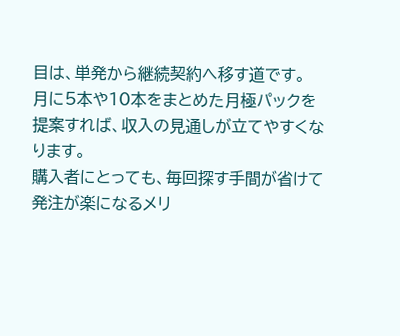目は、単発から継続契約へ移す道です。
月に5本や10本をまとめた月極パックを提案すれば、収入の見通しが立てやすくなります。
購入者にとっても、毎回探す手間が省けて発注が楽になるメリ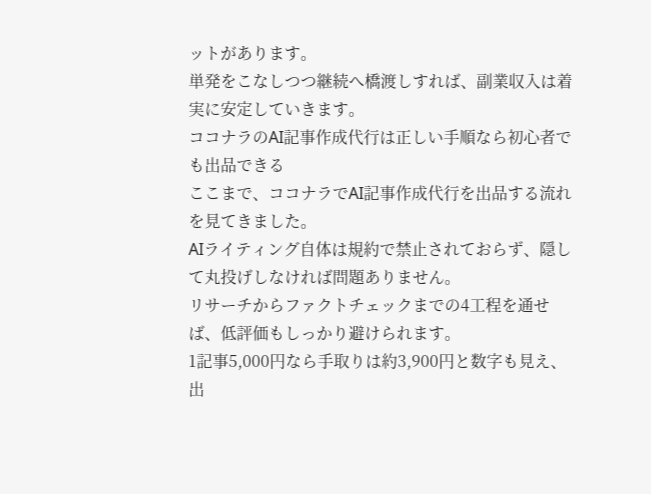ットがあります。
単発をこなしつつ継続へ橋渡しすれば、副業収入は着実に安定していきます。
ココナラのAI記事作成代行は正しい手順なら初心者でも出品できる
ここまで、ココナラでAI記事作成代行を出品する流れを見てきました。
AIライティング自体は規約で禁止されておらず、隠して丸投げしなければ問題ありません。
リサーチからファクトチェックまでの4工程を通せば、低評価もしっかり避けられます。
1記事5,000円なら手取りは約3,900円と数字も見え、出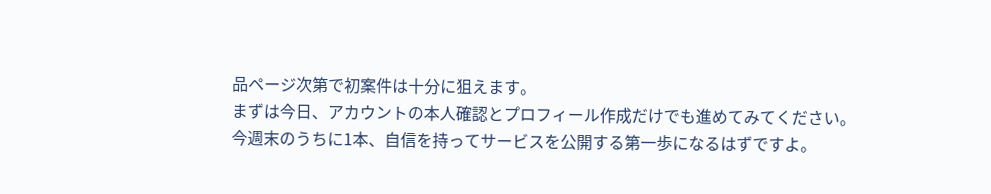品ページ次第で初案件は十分に狙えます。
まずは今日、アカウントの本人確認とプロフィール作成だけでも進めてみてください。
今週末のうちに1本、自信を持ってサービスを公開する第一歩になるはずですよ。